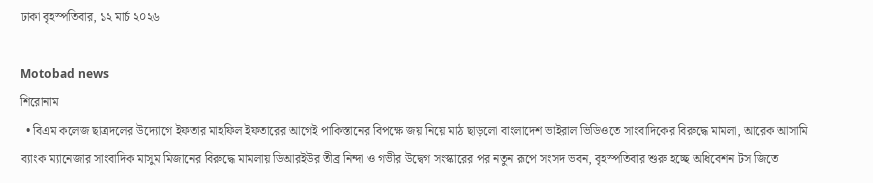ঢাকা বৃহস্পতিবার, ১২ মার্চ ২০২৬

Motobad news
শিরোনাম
  • বিএম কলেজ ছাত্রদলের উদ্যোগে ইফতার মাহফিল ইফতারের আগেই পাকিস্তানের বিপক্ষে জয় নিয়ে মাঠ ছাড়লো বাংলাদেশ ভাইরাল ভিডিওতে সাংবাদিকের বিরুদ্ধে মামলা, আরেক আসামি ব্যাংক ম্যানেজার সাংবাদিক মাসুম মিজ‍ানের বিরুদ্ধে মামলায় ডিআরইউর তীব্র নিন্দা ও গভীর উদ্বেগ সংস্কারের পর নতুন রূপে সংসদ ভবন, বৃহস্পতিবার শুরু হচ্ছে অধিবেশন টস জিতে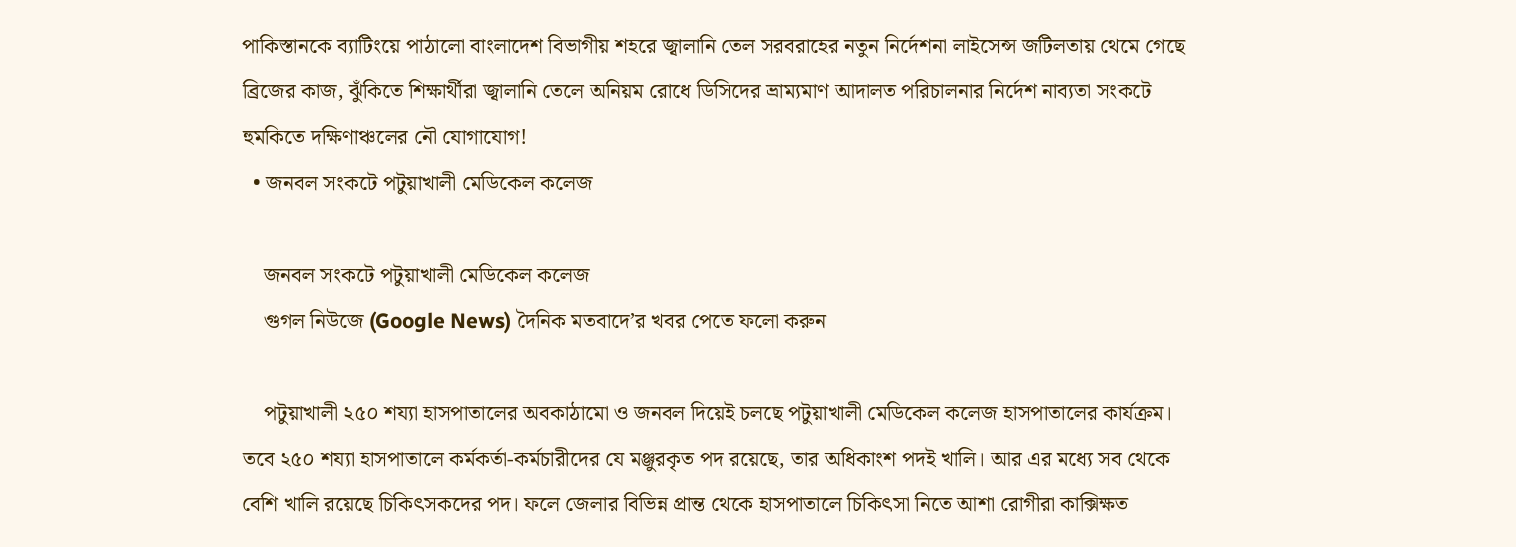পাকিস্তানকে ব্যাটিংয়ে পাঠালো বাংলাদেশ বিভাগীয় শহরে জ্বালানি তেল সরবরাহের নতুন নির্দেশনা লাইসেন্স জটিলতায় থেমে গেছে ব্রিজের কাজ, ঝুঁকিতে শিক্ষার্থীরা জ্বালানি তেলে অনিয়ম রোধে ডিসিদের ভ্রাম্যমাণ আদালত পরিচালনার নির্দেশ নাব্যতা সংকটে হুমকিতে দক্ষিণাঞ্চলের নৌ যোগাযোগ!
  • জনবল সংকটে পটুয়াখালী মেডিকেল কলেজ

    জনবল সংকটে পটুয়াখালী মেডিকেল কলেজ
    গুগল নিউজে (Google News) দৈনিক মতবাদে’র খবর পেতে ফলো করুন

    পটুয়াখালী ২৫০ শয্যা হাসপাতালের অবকাঠামো ও জনবল দিয়েই চলছে পটুয়াখালী মেডিকেল কলেজ হাসপাতালের কার্যক্রম। তবে ২৫০ শয্যা হাসপাতালে কর্মকর্তা-কর্মচারীদের যে মঞ্জুরকৃত পদ রয়েছে, তার অধিকাংশ পদই খালি। আর এর মধ্যে সব থেকে বেশি খালি রয়েছে চিকিৎসকদের পদ। ফলে জেলার বিভিন্ন প্রান্ত থেকে হাসপাতালে চিকিৎসা নিতে আশা রোগীরা কাক্সিক্ষত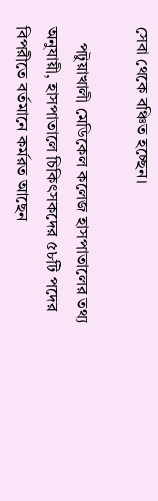সেবা থেকে বঞ্চিত হচ্ছেন।

    পটুয়াখালী মেডিকেল কলেজ হাসপাতালের তথ্য অনুযায়ী, হাসপাতালে চিকিৎসকদের ৫৮টি পদের বিপরীতে বর্তমানে কর্মরত আছেন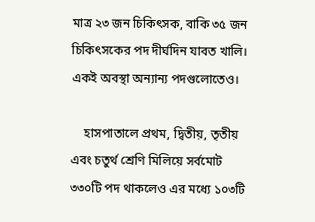মাত্র ২৩ জন চিকিৎসক, বাকি ৩৫ জন চিকিৎসকের পদ দীর্ঘদিন যাবত খালি। একই অবস্থা অন্যান্য পদগুলোতেও।

    হাসপাতালে প্রথম, দ্বিতীয়, তৃতীয় এবং চতুর্থ শ্রেণি মিলিয়ে সর্বমোট ৩৩০টি পদ থাকলেও এর মধ্যে ১০৩টি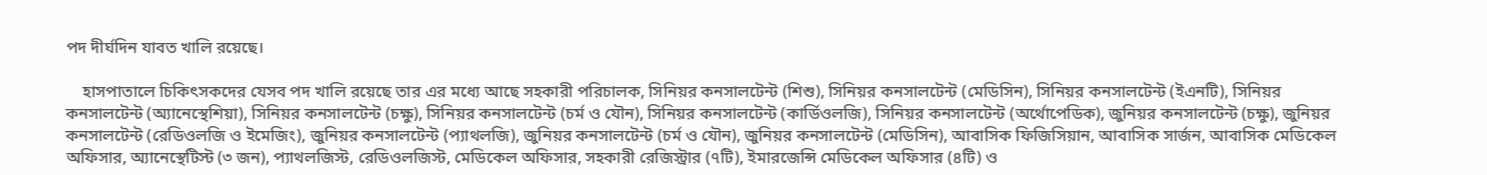পদ দীর্ঘদিন যাবত খালি রয়েছে।

    হাসপাতালে চিকিৎসকদের যেসব পদ খালি রয়েছে তার এর মধ্যে আছে সহকারী পরিচালক, সিনিয়র কনসালটেন্ট (শিশু), সিনিয়র কনসালটেন্ট (মেডিসিন), সিনিয়র কনসালটেন্ট (ইএনটি), সিনিয়র কনসালটেন্ট (অ্যানেস্থেশিয়া), সিনিয়র কনসালটেন্ট (চক্ষু), সিনিয়র কনসালটেন্ট (চর্ম ও যৌন), সিনিয়র কনসালটেন্ট (কার্ডিওলজি), সিনিয়র কনসালটেন্ট (অর্থোপেডিক), জুনিয়র কনসালটেন্ট (চক্ষু), জুনিয়র কনসালটেন্ট (রেডিওলজি ও ইমেজিং), জুনিয়র কনসালটেন্ট (প্যাথলজি), জুনিয়র কনসালটেন্ট (চর্ম ও যৌন), জুনিয়র কনসালটেন্ট (মেডিসিন), আবাসিক ফিজিসিয়ান, আবাসিক সার্জন, আবাসিক মেডিকেল অফিসার, অ্যানেস্থেটিস্ট (৩ জন), প্যাথলজিস্ট, রেডিওলজিস্ট, মেডিকেল অফিসার, সহকারী রেজিস্ট্রার (৭টি), ইমারজেন্সি মেডিকেল অফিসার (৪টি) ও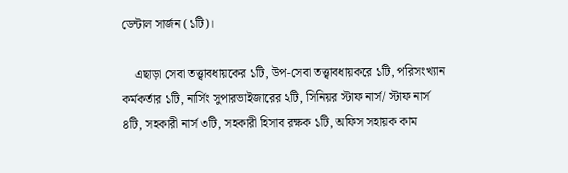ডেন্টাল সার্জন (১টি)।

    এছাড়া সেবা তত্ত্বাবধায়কের ১টি, উপ-সেবা তত্ত্বাবধায়করে ১টি, পরিসংখ্যান কর্মকর্তার ১টি, নার্সিং সুপারভাইজারের ২টি, সিনিয়র স্টাফ নার্স/ স্টাফ নার্স ৪টি, সহকারী নার্স ৩টি, সহকারী হিসাব রক্ষক ১টি, অফিস সহায়ক কাম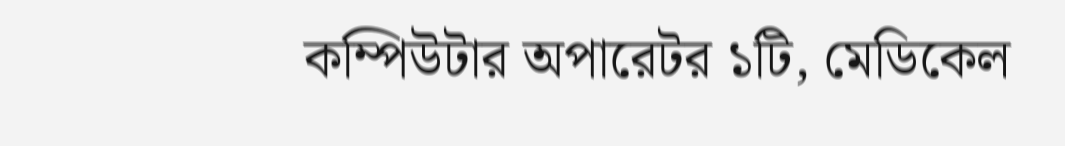কম্পিউটার অপারেটর ১টি, মেডিকেল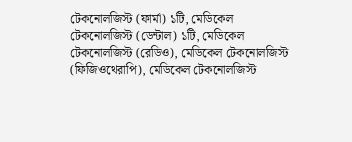টেকনোলজিস্ট (ফার্মা) ১টি, মেডিকেল টেকনোলজিস্ট (ডেন্টাল) ১টি, মেডিকেল টেকনোলজিস্ট (রেডিও), মেডিকেল টেকনোলজিস্ট (ফিজিওথেরাপি), মেডিকেল টেকনোলজিস্ট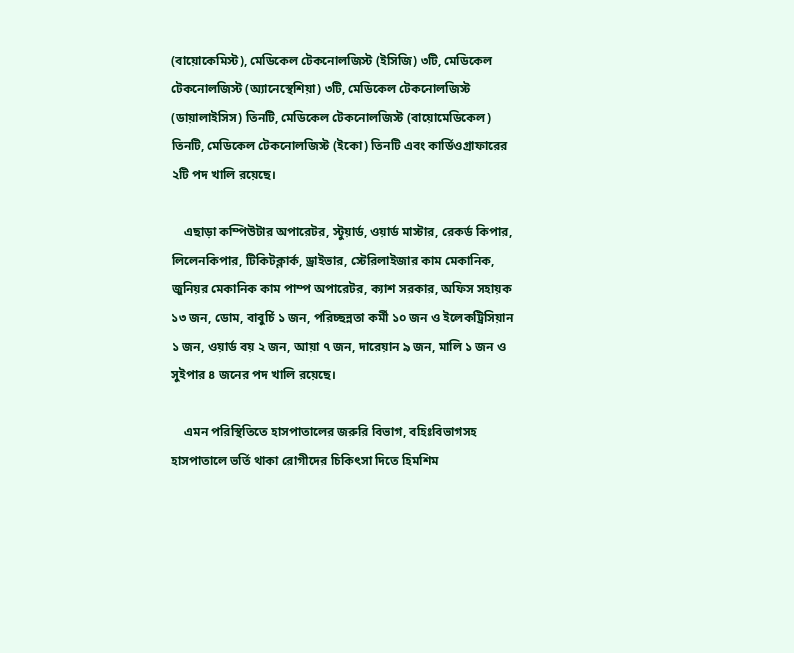(বায়োকেমিস্ট), মেডিকেল টেকনোলজিস্ট (ইসিজি) ৩টি, মেডিকেল টেকনোলজিস্ট (অ্যানেস্থেশিয়া) ৩টি, মেডিকেল টেকনোলজিস্ট (ডায়ালাইসিস) তিনটি, মেডিকেল টেকনোলজিস্ট (বায়োমেডিকেল) তিনটি, মেডিকেল টেকনোলজিস্ট (ইকো) তিনটি এবং কার্ডিওগ্রাফারের ২টি পদ খালি রয়েছে।

    এছাড়া কম্পিউটার অপারেটর, স্টুয়ার্ড, ওয়ার্ড মাস্টার, রেকর্ড কিপার, লিলেনকিপার, টিকিটক্লার্ক, ড্রাইভার, স্টেরিলাইজার কাম মেকানিক, জুনিয়র মেকানিক কাম পাম্প অপারেটর, ক্যাশ সরকার, অফিস সহায়ক ১৩ জন, ডোম, বাবুর্চি ১ জন, পরিচ্ছন্নতা কর্মী ১০ জন ও ইলেকট্রিসিয়ান ১ জন, ওয়ার্ড বয় ২ জন, আয়া ৭ জন, দারেয়ান ৯ জন, মালি ১ জন ও সুইপার ৪ জনের পদ খালি রয়েছে।

    এমন পরিস্থিতিতে হাসপাতালের জরুরি বিভাগ, বহিঃবিভাগসহ হাসপাতালে ভর্তি থাকা রোগীদের চিকিৎসা দিতে হিমশিম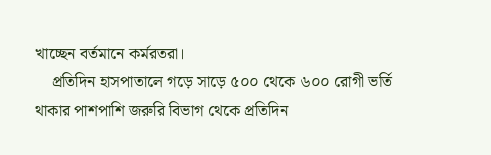খাচ্ছেন বর্তমানে কর্মরতরা।
    প্রতিদিন হাসপাতালে গড়ে সাড়ে ৫০০ থেকে ৬০০ রোগী ভর্তি থাকার পাশপাশি জরুরি বিভাগ থেকে প্রতিদিন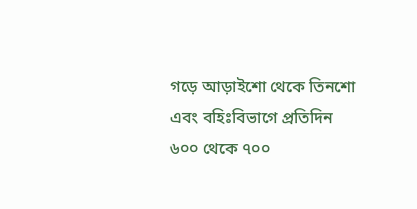গড়ে আড়াইশো থেকে তিনশো এবং বহিঃবিভাগে প্রতিদিন ৬০০ থেকে ৭০০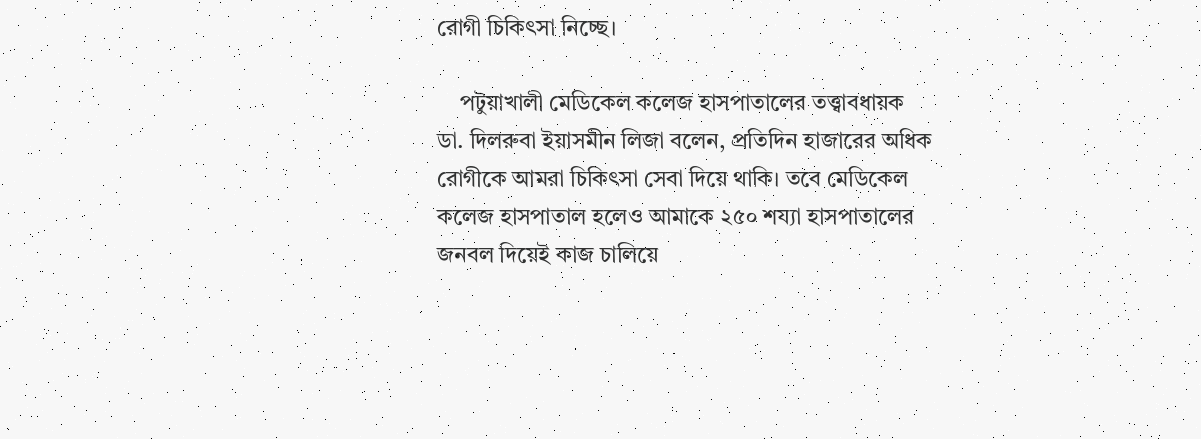রোগী চিকিৎসা নিচ্ছে।

    পটুয়াখালী মেডিকেল কলেজ হাসপাতালের তত্ত্বাবধায়ক ডা. দিলরুবা ইয়াসমীন লিজা বলেন, প্রতিদিন হাজারের অধিক রোগীকে আমরা চিকিৎসা সেবা দিয়ে থাকি। তবে মেডিকেল কলেজ হাসপাতাল হলেও আমাকে ২৫০ শয্যা হাসপাতালের জনবল দিয়েই কাজ চালিয়ে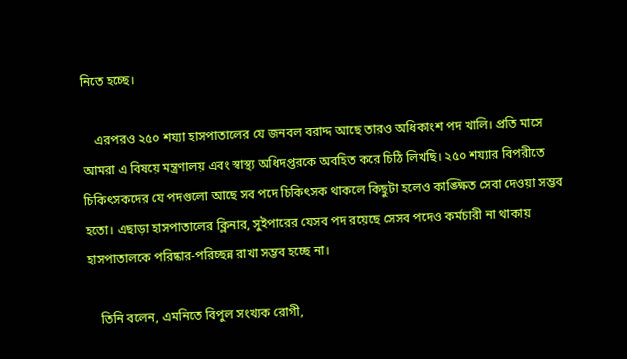নিতে হচ্ছে।

    এরপরও ২৫০ শয্যা হাসপাতালের যে জনবল বরাদ্দ আছে তারও অধিকাংশ পদ খালি। প্রতি মাসে আমরা এ বিষয়ে মন্ত্রণালয় এবং স্বাস্থ্য অধিদপ্তরকে অবহিত করে চিঠি লিখছি। ২৫০ শয্যার বিপরীতে চিকিৎসকদের যে পদগুলো আছে সব পদে চিকিৎসক থাকলে কিছুটা হলেও কাঙ্ক্ষিত সেবা দেওয়া সম্ভব হতো। এছাড়া হাসপাতালের ক্লিনার, সুইপারের যেসব পদ রয়েছে সেসব পদেও কর্মচারী না থাকায় হাসপাতালকে পরিষ্কার-পরিচ্ছন্ন রাখা সম্ভব হচ্ছে না।

    তিনি বলেন, এমনিতে বিপুল সংখ্যক রোগী,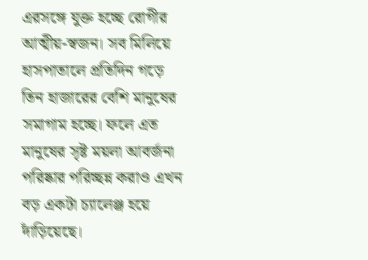এরসঙ্গে যুক্ত হচ্ছে রোগীর আত্মীয়-স্বজন। সব মিলিয়ে হাসপাতালে প্রতিদিন গড়ে তিন হাজারের বেশি মানুষের সমাগাম হচ্ছে। ফলে এত মানুষের সৃষ্ট ময়লা আবর্জনা পরিষ্কার পরিচ্ছন্ন করাও এখন বড় একটা চ্যালেঞ্জ হয়ে দাঁড়িয়েছে।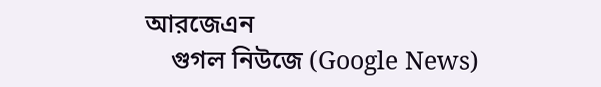আরজেএন
    গুগল নিউজে (Google News)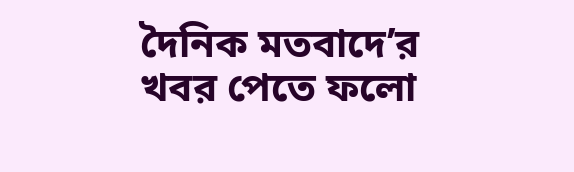দৈনিক মতবাদে’র খবর পেতে ফলো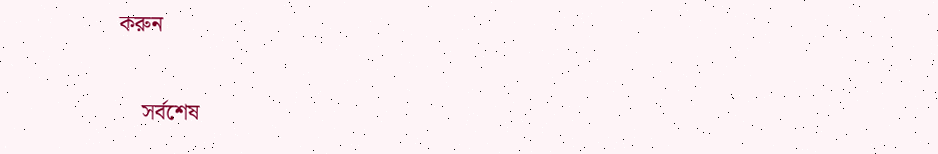করুন

    সর্বশেষ